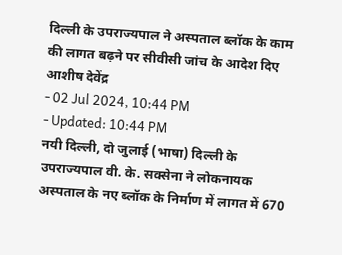दिल्ली के उपराज्यपाल ने अस्पताल ब्लॉक के काम की लागत बढ़ने पर सीवीसी जांच के आदेश दिए
आशीष देवेंद्र
- 02 Jul 2024, 10:44 PM
- Updated: 10:44 PM
नयी दिल्ली, दो जुलाई (भाषा) दिल्ली के उपराज्यपाल वी. के. सक्सेना ने लोकनायक अस्पताल के नए ब्लॉक के निर्माण में लागत में 670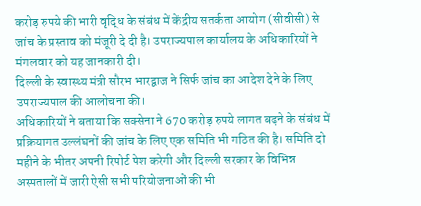करोड़ रुपये की भारी वृद्धि के संबंध में केंद्रीय सतर्कता आयोग (सीवीसी) से जांच के प्रस्ताव को मंजूरी दे दी है। उपराज्यपाल कार्यालय के अधिकारियों ने मंगलवार को यह जानकारी दी।
दिल्ली के स्वास्थ्य मंत्री सौरभ भारद्वाज ने सिर्फ जांच का आदेश देने के लिए उपराज्यपाल की आलोचना की।
अधिकारियों ने बताया कि सक्सेना ने 670 करोड़ रुपये लागत बढ़ने के संबंध में प्रक्रियागत उल्लंघनों की जांच के लिए एक समिति भी गठित की है। समिति दो महीने के भीतर अपनी रिपोर्ट पेश करेगी और दिल्ली सरकार के विभिन्न अस्पतालों में जारी ऐसी सभी परियोजनाओं की भी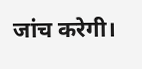जांच करेगी।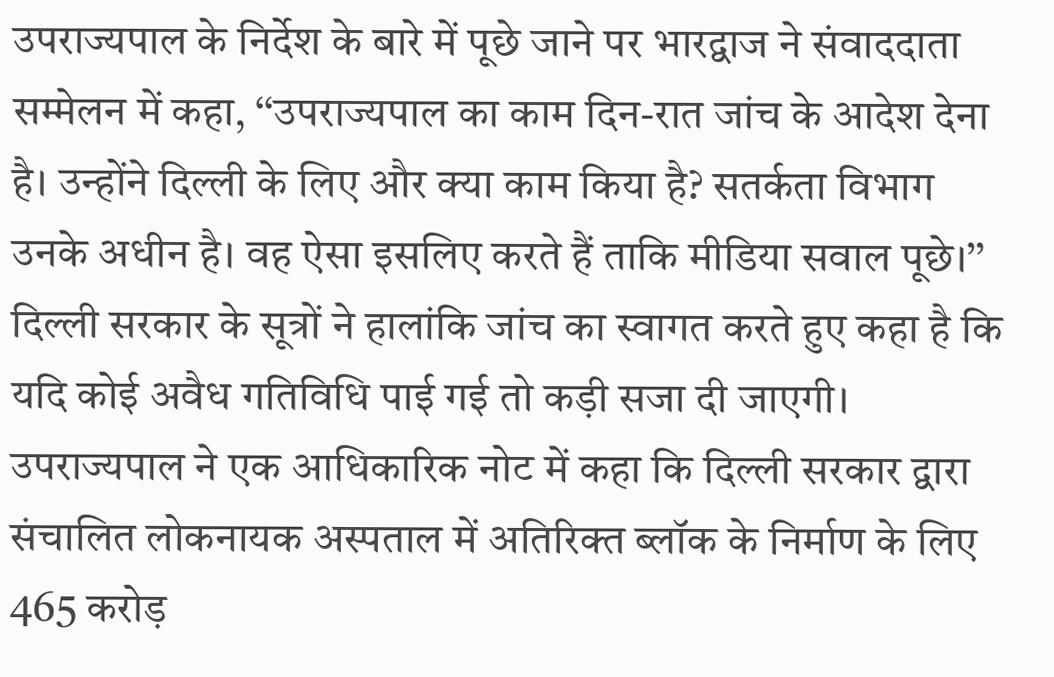उपराज्यपाल के निर्देश के बारे में पूछे जाने पर भारद्वाज ने संवाददाता सम्मेलन में कहा, ‘‘उपराज्यपाल का काम दिन-रात जांच के आदेश देना है। उन्होंने दिल्ली के लिए और क्या काम किया है? सतर्कता विभाग उनके अधीन है। वह ऐसा इसलिए करते हैं ताकि मीडिया सवाल पूछे।’’
दिल्ली सरकार के सूत्रों ने हालांकि जांच का स्वागत करते हुए कहा है कि यदि कोई अवैध गतिविधि पाई गई तो कड़ी सजा दी जाएगी।
उपराज्यपाल ने एक आधिकारिक नोट में कहा कि दिल्ली सरकार द्वारा संचालित लोकनायक अस्पताल में अतिरिक्त ब्लॉक के निर्माण के लिए 465 करोड़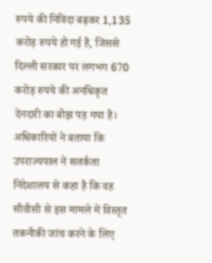रुपये की निविदा बढ़कर 1,135 करोड़ रुपये हो गई है, जिससे दिल्ली सरकार पर लगभग 670 करोड़ रुपये की अनधिकृत देनदारी का बोझ पड़ गया है।
अधिकारियों ने बताया कि उपराज्यपाल ने सतर्कता निदेशालय से कहा है कि वह सीवीसी से इस मामले में विस्तृत तकनीकी जांच करने के लिए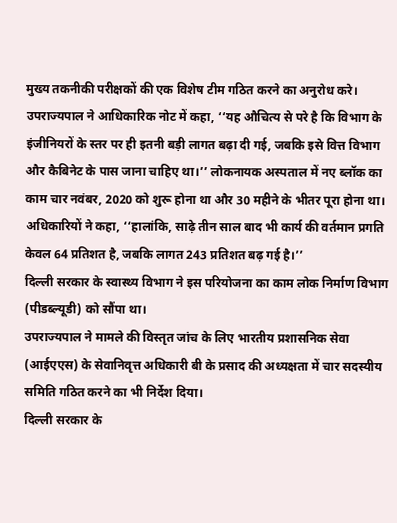मुख्य तकनीकी परीक्षकों की एक विशेष टीम गठित करने का अनुरोध करे।
उपराज्यपाल ने आधिकारिक नोट में कहा, ‘‘यह औचित्य से परे है कि विभाग के इंजीनियरों के स्तर पर ही इतनी बड़ी लागत बढ़ा दी गई, जबकि इसे वित्त विभाग और कैबिनेट के पास जाना चाहिए था।’’ लोकनायक अस्पताल में नए ब्लॉक का काम चार नवंबर, 2020 को शुरू होना था और 30 महीने के भीतर पूरा होना था।
अधिकारियों ने कहा, ‘‘हालांकि, साढ़े तीन साल बाद भी कार्य की वर्तमान प्रगति केवल 64 प्रतिशत है, जबकि लागत 243 प्रतिशत बढ़ गई है।’’
दिल्ली सरकार के स्वास्थ्य विभाग ने इस परियोजना का काम लोक निर्माण विभाग (पीडब्ल्यूडी) को सौंपा था।
उपराज्यपाल ने मामले की विस्तृत जांच के लिए भारतीय प्रशासनिक सेवा (आईएएस) के सेवानिवृत्त अधिकारी बी के प्रसाद की अध्यक्षता में चार सदस्यीय समिति गठित करने का भी निर्देश दिया।
दिल्ली सरकार के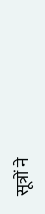सूत्रों ने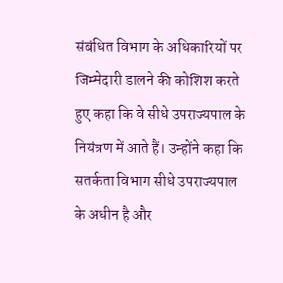संबंधित विभाग के अधिकारियों पर जिम्मेदारी डालने की कोशिश करते हुए कहा कि वे सीधे उपराज्यपाल के नियंत्रण में आते हैं। उन्होंने कहा कि सतर्कता विभाग सीधे उपराज्यपाल के अधीन है और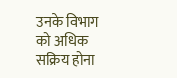उनके विभाग को अधिक सक्रिय होना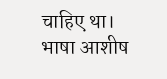चाहिए था।
भाषा आशीष